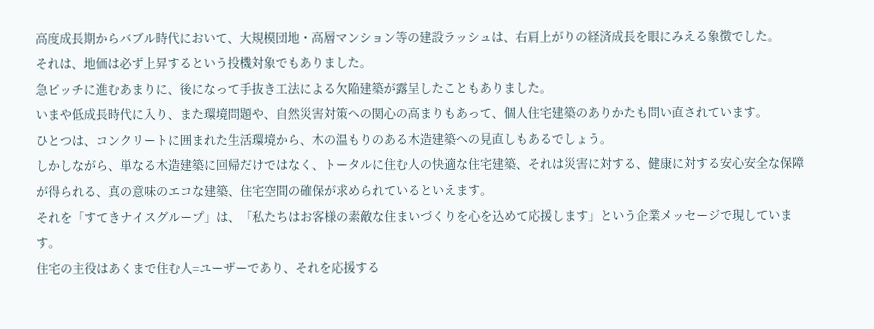高度成長期からバブル時代において、大規模団地・高層マンション等の建設ラッシュは、右肩上がりの経済成長を眼にみえる象徴でした。
それは、地価は必ず上昇するという投機対象でもありました。
急ピッチに進むあまりに、後になって手抜き工法による欠陥建築が露呈したこともありました。
いまや低成長時代に入り、また環境問題や、自然災害対策への関心の高まりもあって、個人住宅建築のありかたも問い直されています。
ひとつは、コンクリートに囲まれた生活環境から、木の温もりのある木造建築への見直しもあるでしょう。
しかしながら、単なる木造建築に回帰だけではなく、トータルに住む人の快適な住宅建築、それは災害に対する、健康に対する安心安全な保障が得られる、真の意味のエコな建築、住宅空間の確保が求められているといえます。
それを「すてきナイスグループ」は、「私たちはお客様の素敵な住まいづくりを心を込めて応援します」という企業メッセージで現しています。
住宅の主役はあくまで住む人=ユーザーであり、それを応援する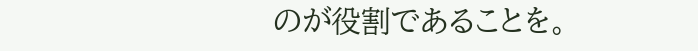のが役割であることを。